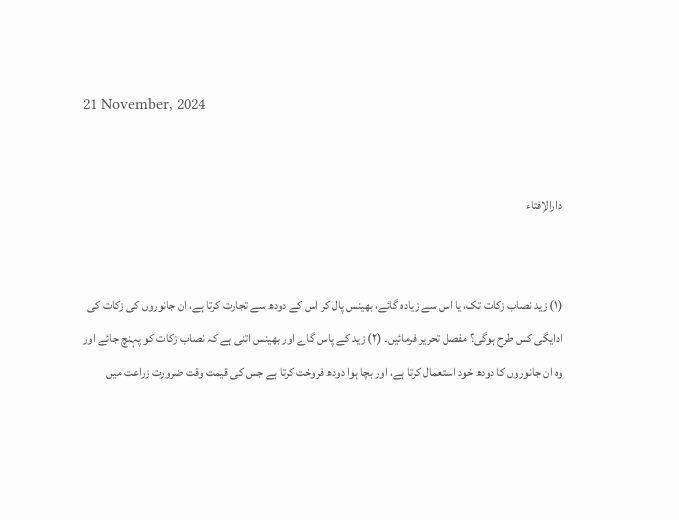21 November, 2024


دارالاِفتاء


(۱) زید نصاب زکات تک، یا اس سے زیادہ گائے، بھینس پال کر اس کے دودھ سے تجارت کرتا ہے، ان جانوروں کی زکات کی ادایگی کس طرح ہوگی؟ مفصل تحریر فرمائیں۔ (۲) زید کے پاس گاے اور بھینس اتنی ہے کہ نصاب زکات کو پہنچ جائے اور وہ ان جانوروں کا دودھ خود استعمال کرتا ہے، اور بچا ہوا دودھ فروخت کرتا ہے جس کی قیمت وقت ضرورت زراعت میں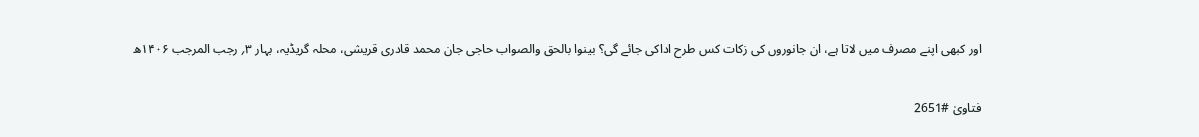اور کبھی اپنے مصرف میں لاتا ہے، ان جانوروں کی زکات کس طرح اداکی جائے گی؟ بینوا بالحق والصواب حاجی جان محمد قادری قریشی، محلہ گریڈیہ، بہار ۳؍ رجب المرجب ۱۴۰۶ھ

فتاویٰ #2651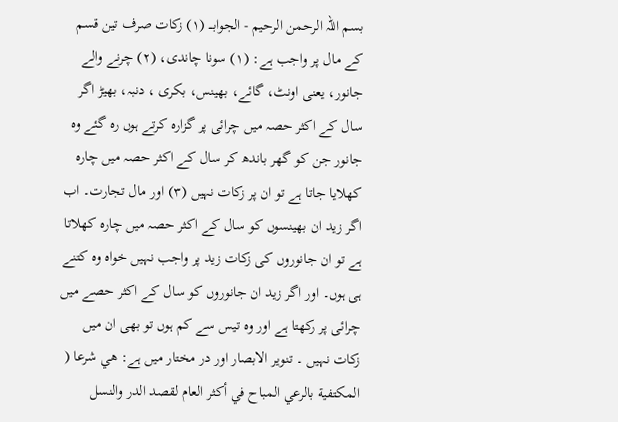بسم اللہ الرحمن الرحیم - الجوابـــ (۱) زکات صرف تین قسم کے مال پر واجب ہے: (۱) سونا چاندی، (۲) چرنے والے جانور، یعنی اونٹ، گائے، بھینس، بکری ، دنبہ، بھیڑ اگر سال کے اکثر حصہ میں چرائی پر گزارہ کرتے ہوں رہ گئے وہ جانور جن کو گھر باندھ کر سال کے اکثر حصہ میں چارہ کھلایا جاتا ہے تو ان پر زکات نہیں (۳) اور مال تجارت۔ اب اگر زید ان بھینسوں کو سال کے اکثر حصہ میں چارہ کھلاتا ہے تو ان جانوروں کی زکات زید پر واجب نہیں خواہ وہ کتنے ہی ہوں۔ اور اگر زید ان جانوروں کو سال کے اکثر حصے میں چرائی پر رکھتا ہے اور وہ تیس سے کم ہوں تو بھی ان میں زکات نہیں ۔ تنویر الابصار اور در مختار میں ہے: هي شرعا ( المكتفية بالرعي المباح في أكثر العام لقصد الدر والنسل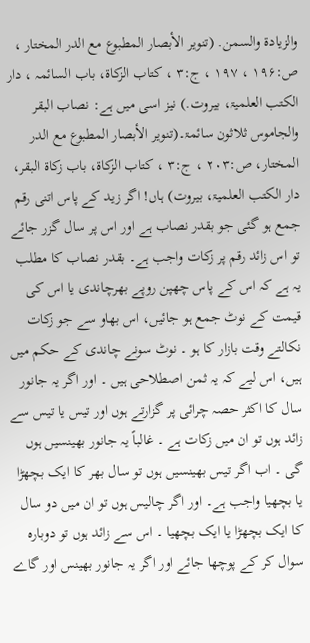والزيادة والسمن. (تنویر الأبصار المطبوع مع الدر المختار ، ص:۱۹۶ ، ۱۹۷ ، ج:۳ ، کتاب الزکاۃ، باب السائمہ ، دار الکتب العلمیۃ، بیروت.) نیز اسی میں ہے: نصاب البقر والجاموس ثلاثون سائمۃ۔(تنویر الأبصار المطبوع مع الدر المختار، ص:۲۰۳ ، ج:۳ ، کتاب الزکاۃ، باب زکاۃ البقر، دار الکتب العلمیۃ، بیروت) ہاں! اگر زید کے پاس اتنی رقم جمع ہو گئی جو بقدر نصاب ہے اور اس پر سال گزر جائے تو اس زائد رقم پر زکات واجب ہے۔ بقدر نصاب کا مطلب یہ ہے کہ اس کے پاس چھپن روپے بھرچاندی یا اس کی قیمت کے نوٹ جمع ہو جائیں، اس بھاو سے جو زکات نکالتے وقت بازار کا ہو ۔ نوٹ سونے چاندی کے حکم میں ہیں، اس لیے کہ یہ ثمن اصطلاحی ہیں ۔ اور اگر یہ جانور سال کا اکثر حصہ چرائی پر گزارتے ہوں اور تیس یا تیس سے زائد ہوں تو ان میں زکات ہے ۔ غالباً یہ جانور بھینسیں ہوں گی ۔ اب اگر تیس بھینسیں ہوں تو سال بھر کا ایک بچھڑا یا بچھیا واجب ہے۔ اور اگر چالیس ہوں تو ان میں دو سال کا ایک بچھڑا یا ایک بچھیا ۔ اس سے زائد ہوں تو دوبارہ سوال کر کے پوچھا جائے اور اگر یہ جانور بھینس اور گاے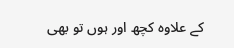کے علاوہ کچھ اور ہوں تو بھی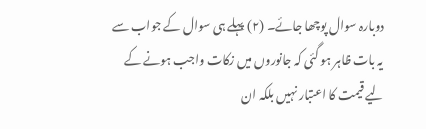دوبارہ سوال پوچھا جائے۔ (۲) پہلے ہی سوال کے جواب سے یہ بات ظاہر ہو گئی کہ جانوروں میں زکات واجب ہونے کے لیے قیمت کا اعتبار نہیں بلکہ ان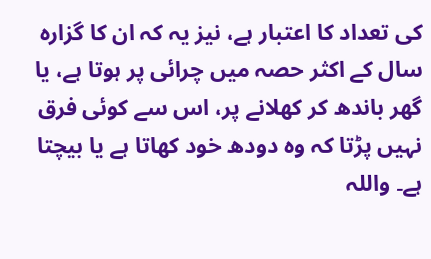کی تعداد کا اعتبار ہے، نیز یہ کہ ان کا گزارہ سال کے اکثر حصہ میں چرائی پر ہوتا ہے، یا گھر باندھ کر کھلانے پر، اس سے کوئی فرق نہیں پڑتا کہ وہ دودھ خود کھاتا ہے یا بیچتا ہے۔ واللہ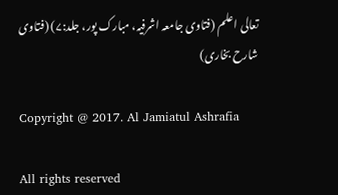تعالی اعلم (فتاوی جامعہ اشرفیہ، مبارک پور، جلد:۷) (فتاوی شارح بخاری)

Copyright @ 2017. Al Jamiatul Ashrafia

All rights reserved